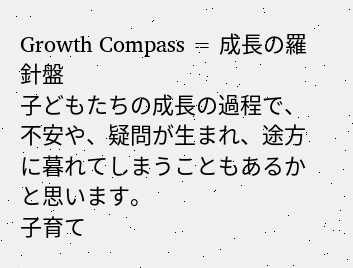Growth Compass = 成長の羅針盤
子どもたちの成長の過程で、不安や、疑問が生まれ、途方に暮れてしまうこともあるかと思います。
子育て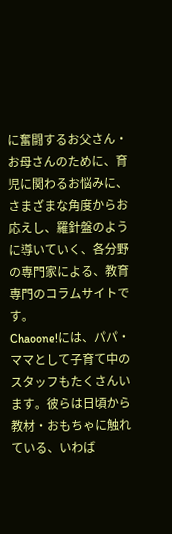に奮闘するお父さん・お母さんのために、育児に関わるお悩みに、さまざまな角度からお応えし、羅針盤のように導いていく、各分野の専門家による、教育専門のコラムサイトです。
Chaoone!には、パパ・ママとして子育て中のスタッフもたくさんいます。彼らは日頃から教材・おもちゃに触れている、いわば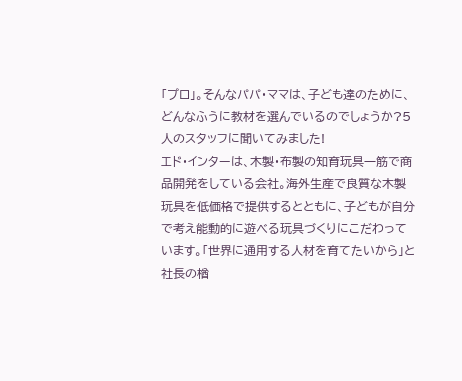「プロ」。そんなパパ・ママは、子ども達のために、どんなふうに教材を選んでいるのでしょうか?5人のスタッフに聞いてみました!
エド・インターは、木製・布製の知育玩具一筋で商品開発をしている会社。海外生産で良質な木製玩具を低価格で提供するとともに、子どもが自分で考え能動的に遊べる玩具づくりにこだわっています。「世界に通用する人材を育てたいから」と社長の楢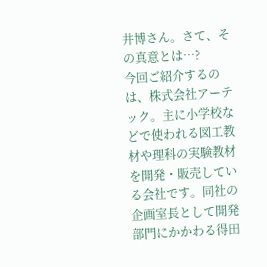井博さん。さて、その真意とは…?
今回ご紹介するのは、株式会社アーテック。主に小学校などで使われる図工教材や理科の実験教材を開発・販売している会社です。同社の企画室長として開発部門にかかわる得田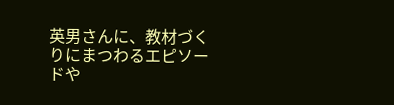英男さんに、教材づくりにまつわるエピソードや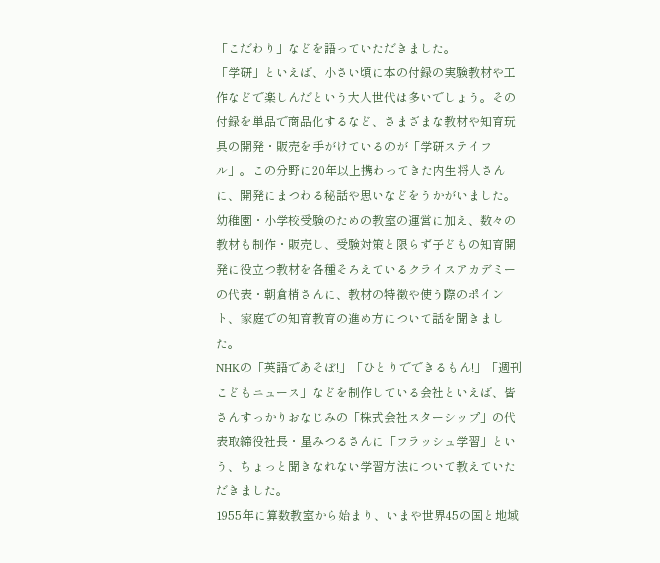「こだわり」などを語っていただきました。
「学研」といえば、小さい頃に本の付録の実験教材や工作などで楽しんだという大人世代は多いでしょう。その付録を単品で商品化するなど、さまざまな教材や知育玩具の開発・販売を手がけているのが「学研ステイフル」。この分野に20年以上携わってきた内生将人さんに、開発にまつわる秘話や思いなどをうかがいました。
幼稚園・小学校受験のための教室の運営に加え、数々の教材も制作・販売し、受験対策と限らず子どもの知育開発に役立つ教材を各種そろえているクライスアカデミーの代表・朝倉梢さんに、教材の特徴や使う際のポイント、家庭での知育教育の進め方について話を聞きました。
NHKの「英語であそぼ!」「ひとりでできるもん!」「週刊こどもニュース」などを制作している会社といえば、皆さんすっかりおなじみの「株式会社スターシップ」の代表取締役社長・星みつるさんに「フラッシュ学習」という、ちょっと聞きなれない学習方法について教えていただきました。
1955年に算数教室から始まり、いまや世界45の国と地域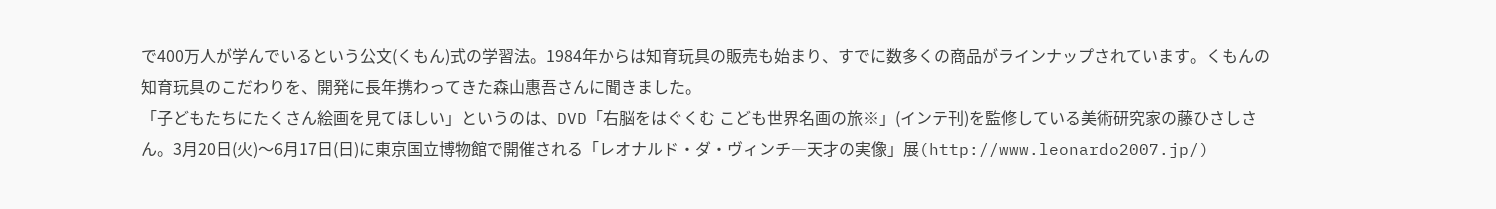で400万人が学んでいるという公文(くもん)式の学習法。1984年からは知育玩具の販売も始まり、すでに数多くの商品がラインナップされています。くもんの知育玩具のこだわりを、開発に長年携わってきた森山惠吾さんに聞きました。
「子どもたちにたくさん絵画を見てほしい」というのは、DVD「右脳をはぐくむ こども世界名画の旅※」(インテ刊)を監修している美術研究家の藤ひさしさん。3月20日(火)〜6月17日(日)に東京国立博物館で開催される「レオナルド・ダ・ヴィンチ―天才の実像」展(http://www.leonardo2007.jp/)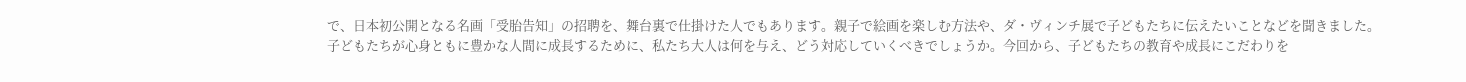で、日本初公開となる名画「受胎告知」の招聘を、舞台裏で仕掛けた人でもあります。親子で絵画を楽しむ方法や、ダ・ヴィンチ展で子どもたちに伝えたいことなどを聞きました。
子どもたちが心身ともに豊かな人間に成長するために、私たち大人は何を与え、どう対応していくべきでしょうか。今回から、子どもたちの教育や成長にこだわりを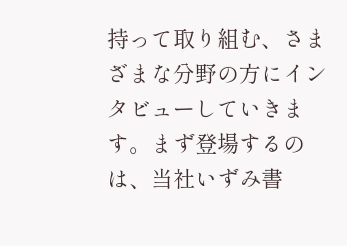持って取り組む、さまざまな分野の方にインタビューしていきます。まず登場するのは、当社いずみ書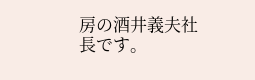房の酒井義夫社長です。